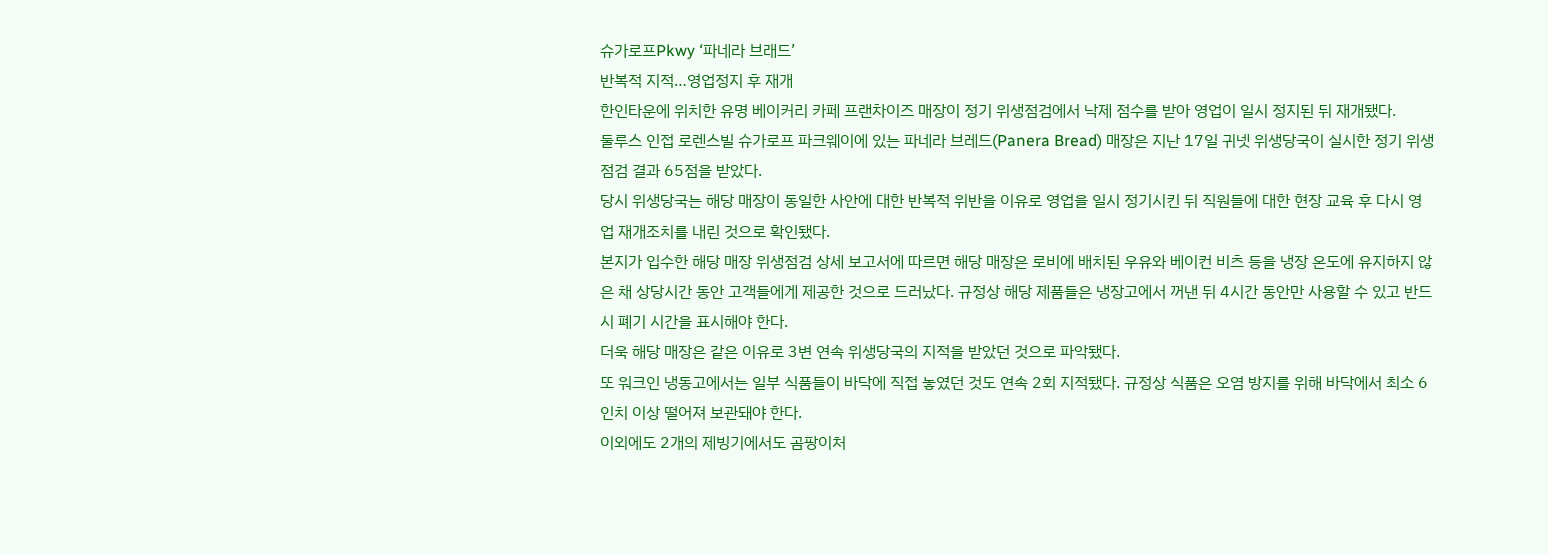슈가로프Pkwy ‘파네라 브래드’
반복적 지적…영업정지 후 재개
한인타운에 위치한 유명 베이커리 카페 프랜차이즈 매장이 정기 위생점검에서 낙제 점수를 받아 영업이 일시 정지된 뒤 재개됐다.
둘루스 인접 로렌스빌 슈가로프 파크웨이에 있는 파네라 브레드(Panera Bread) 매장은 지난 17일 귀넷 위생당국이 실시한 정기 위생점검 결과 65점을 받았다.
당시 위생당국는 해당 매장이 동일한 사안에 대한 반복적 위반을 이유로 영업을 일시 정기시킨 뒤 직원들에 대한 현장 교육 후 다시 영업 재개조치를 내린 것으로 확인됐다.
본지가 입수한 해당 매장 위생점검 상세 보고서에 따르면 해당 매장은 로비에 배치된 우유와 베이컨 비츠 등을 냉장 온도에 유지하지 않은 채 상당시간 동안 고객들에게 제공한 것으로 드러났다. 규정상 해당 제품들은 냉장고에서 꺼낸 뒤 4시간 동안만 사용할 수 있고 반드시 폐기 시간을 표시해야 한다.
더욱 해당 매장은 같은 이유로 3변 연속 위생당국의 지적을 받았던 것으로 파악됐다.
또 워크인 냉동고에서는 일부 식품들이 바닥에 직접 놓였던 것도 연속 2회 지적됐다. 규정상 식품은 오염 방지를 위해 바닥에서 최소 6인치 이상 떨어져 보관돼야 한다.
이외에도 2개의 제빙기에서도 곰팡이처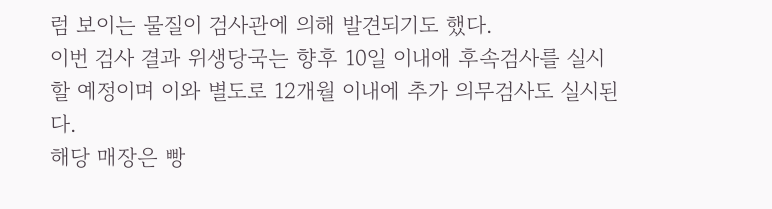럼 보이는 물질이 검사관에 의해 발견되기도 했다.
이번 검사 결과 위생당국는 향후 10일 이내애 후속검사를 실시할 예정이며 이와 별도로 12개월 이내에 추가 의무검사도 실시된다.
해당 매장은 빵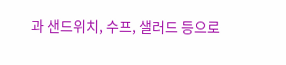과 샌드위치, 수프, 샐러드 등으로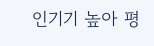인기기 높아 평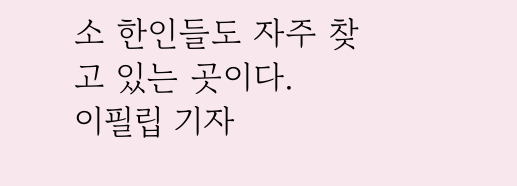소 한인들도 자주 찾고 있는 곳이다.
이필립 기자